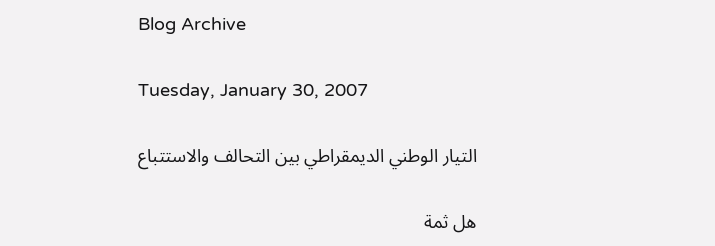Blog Archive

Tuesday, January 30, 2007

التيار الوطني الديمقراطي بين التحالف والاستتباع

هل ثمة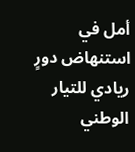أمل في استنهاض دورٍ ريادي للتيار الوطني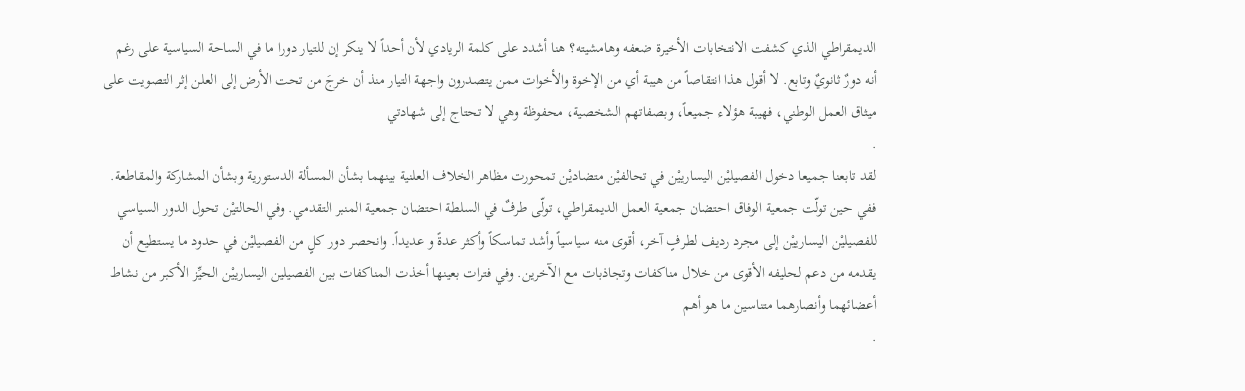الديمقراطي الذي كشفت الانتخابات الأخيرة ضعفه وهامشيته؟ هنا أشدد على كلمة الريادي لأن أحداً لا ينكر إن للتيار دورا ما في الساحة السياسية على رغم أنه دورٌ ثانويٌ وتابع. لا أقول هذا انتقاصاً من هيبة أي من الإخوة والأخوات ممن يتصدرون واجهة التيار منذ أن خرجَ من تحت الأرض إلى العلن إثر التصويت على ميثاق العمل الوطني، فهيبة هؤلاء جميعاً، وبصفاتهم الشخصية، محفوظة وهي لا تحتاج إلى شهادتي
.
لقد تابعنا جميعا دخول الفصيليْن اليسارييْن في تحالفيْن متضاديْن تمحورت مظاهر الخلاف العلنية بينهما بشأن المسألة الدستورية وبشأن المشاركة والمقاطعة. ففي حين تولّت جمعية الوفاق احتضان جمعية العمل الديمقراطي، تولّى طرفٌ في السلطة احتضان جمعية المنبر التقدمي. وفي الحالتيْن تحول الدور السياسي للفصيليْن اليسارييْن إلى مجرد رديف لطرفٍ آخر، أقوى منه سياسياً وأشد تماسكاً وأكثر عدةً و عديداً. وانحصر دور كلٍ من الفصيليْن في حدود ما يستطيع أن يقدمه من دعم لحليفه الأقوى من خلال مناكفات وتجاذبات مع الآخرين. وفي فترات بعينها أخذت المناكفات بين الفصيلين اليسارييْن الحيِّز الأكبر من نشاط أعضائهما وأنصارهما متناسين ما هو أهم
.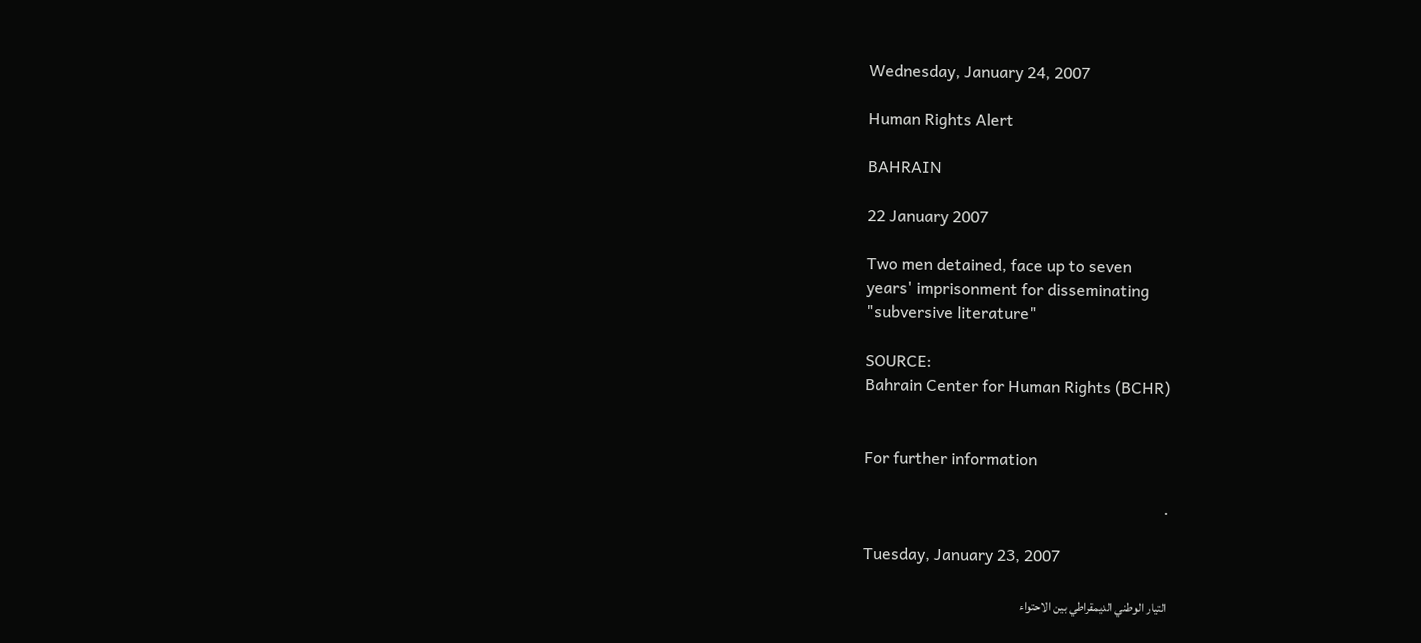Wednesday, January 24, 2007

Human Rights Alert

BAHRAIN

22 January 2007

Two men detained, face up to seven
years' imprisonment for disseminating
"subversive literature"

SOURCE:
Bahrain Center for Human Rights (BCHR)


For further information

.

Tuesday, January 23, 2007

التيار الوطني الديمقراطي بين الاحتواء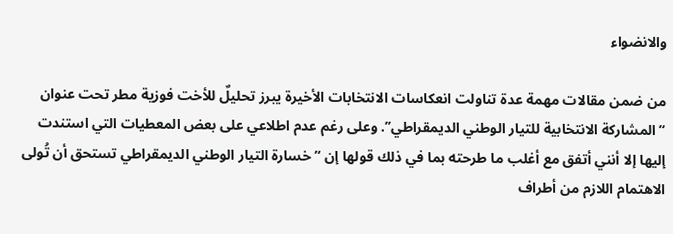والانضواء

من ضمن مقالات مهمة عدة تناولت انعكاسات الانتخابات الأخيرة يبرز تحليلٌ للأخت فوزية مطر تحت عنوان ‘’المشاركة الانتخابية للتيار الوطني الديمقراطي’’. وعلى رغم عدم اطلاعي على بعض المعطيات التي استندت إليها إلا أنني أتفق مع أغلب ما طرحته بما في ذلك قولها إن ‘’خسارة التيار الوطني الديمقراطي تستحق أن تُولى الاهتمام اللازم من أطراف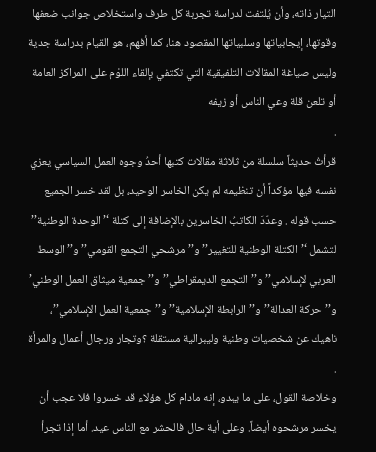التيار ذاته، وأن يُلتفت لدراسة تجربة كل طرف واستخلاص جوانب ضعفها وقوتها، إيجابياتها وسلبياتها المقصود هنا، كما أفهم، هو القيام بدراسة جدية وليس صياغة المقالات التلفيقية التي تكتفي بإلقاء اللوْم على المراكز العامة أو تلعن قلة وعي الناس أو زيفه
.
قرأتُ حديثاً سلسلة من ثلاثة مقالات كتبها أحدُ وجوه العمل السياسي يعزي نفسه فيها مؤكداً أن تنظيمه لم يكن الخاسر الوحيد، بل لقد خسر الجميع حسب قوله . وعدّدَ الكاتبُ الخاسرين بالإضافة إلى كتلة ‘’الوحدة الوطنية’’ لتشمل ‘’الكتلة الوطنية للتغيير’’ و’’مرشحي التجمع القومي’’ و’’الوسط العربي لإسلامي’’ و’’التجمع الديمقراطي’’ و’’جمعية ميثاق العمل الوطني’ و’’حركة العدالة’’ و’’الرابطة الإسلامية’’ و’’جمعية العمل الإسلامي’’، ناهيك عن شخصيات وطنية وليبرالية مستقلة ؟وتجار ورجال أعمال والمرأة
.
وخلاصة القول، على ما يبدو، إنه مادام كل هؤلاء قد خسروا فلا عجب أن يخسر مرشحوه أيضاً. وعلى أية حال فالحشر مع الناس عيد. أما إذا تجرأ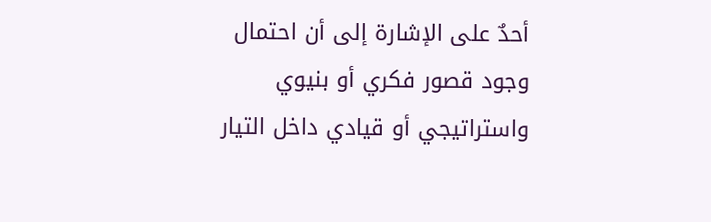أحدٌ على الإشارة إلى أن احتمال وجود قصور فكري أو بنيوي واستراتيجي أو قيادي داخل التيار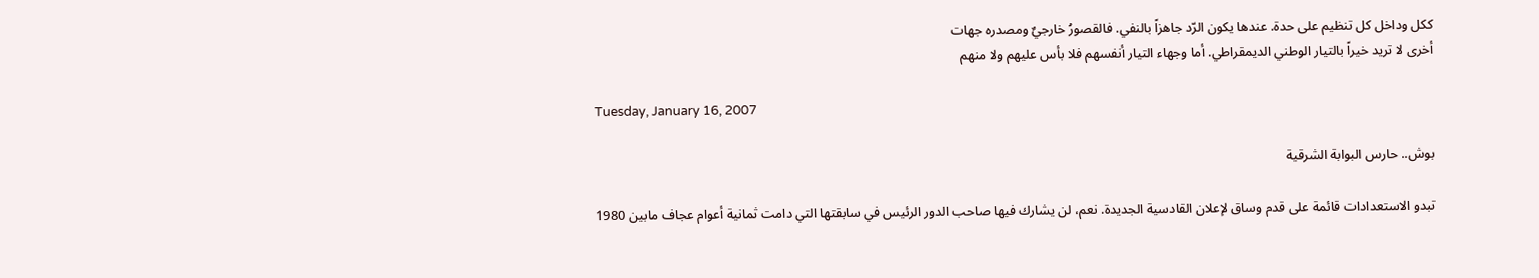ككل وداخل كل تنظيم على حدة. عندها يكون الرّد جاهزاً بالنفي. فالقصورُ خارجيٌ ومصدره جهات
أخرى لا تريد خيراً بالتيار الوطني الديمقراطي. أما وجهاء التيار أنفسهم فلا بأس عليهم ولا منهم

Tuesday, January 16, 2007

بوش.. حارس البوابة الشرقية

تبدو الاستعدادات قائمة على قدم وساق لإعلان القادسية الجديدة. نعم، لن يشارك فيها صاحب الدور الرئيس في سابقتها التي دامت ثمانية أعوام عجاف مابين 1980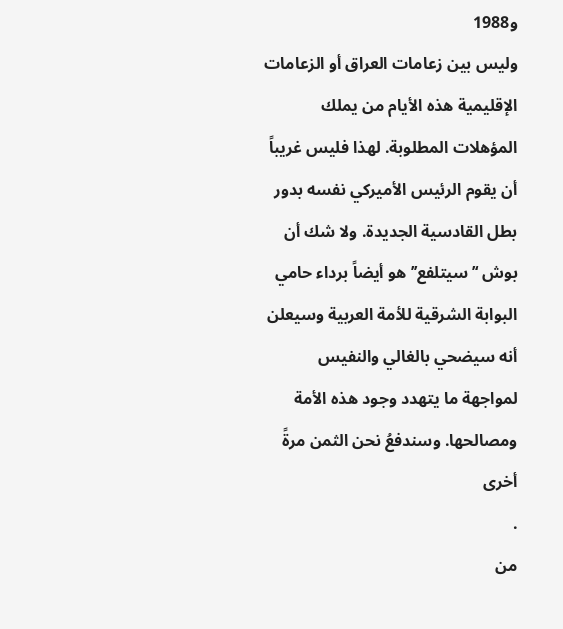و1988
وليس بين زعامات العراق أو الزعامات الإقليمية هذه الأيام من يملك المؤهلات المطلوبة. لهذا فليس غريباً أن يقوم الرئيس الأميركي نفسه بدور بطل القادسية الجديدة. ولا شك أن بوش ‘’سيتلفع’’ هو أيضاً برداء حامي البوابة الشرقية للأمة العربية وسيعلن أنه سيضحي بالغالي والنفيس لمواجهة ما يتهدد وجود هذه الأمة ومصالحها. وسندفعُ نحن الثمن مرةً أخرى
.
من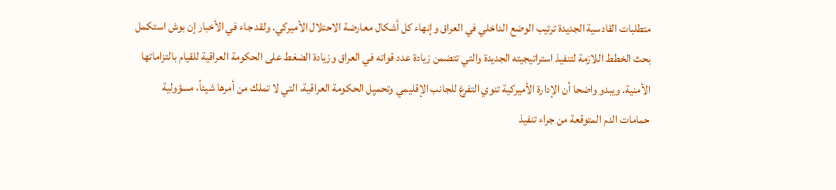متطلبات القادسية الجديدة ترتيب الوضع الداخلي في العراق وإنهاء كل أشكال معارضة الاحتلال الأميركي. ولقد جاء في الأخبار إن بوش استكمل بحث الخطط اللازمة لتنفيذ استراتيجيته الجديدة والتي تتضمن زيادة عدد قواته في العراق وزيادة الضغط على الحكومة العراقية للقيام بالتزاماتها الأمنية. ويبدو واضحا أن الإدارة الأميركية تنوي التفرغ للجانب الإقليمي وتحميِل الحكومة العراقية، التي لا تملك من أمرها شيئاً، مسؤولية حمامات الدم المتوقعة من جراء تنفيذ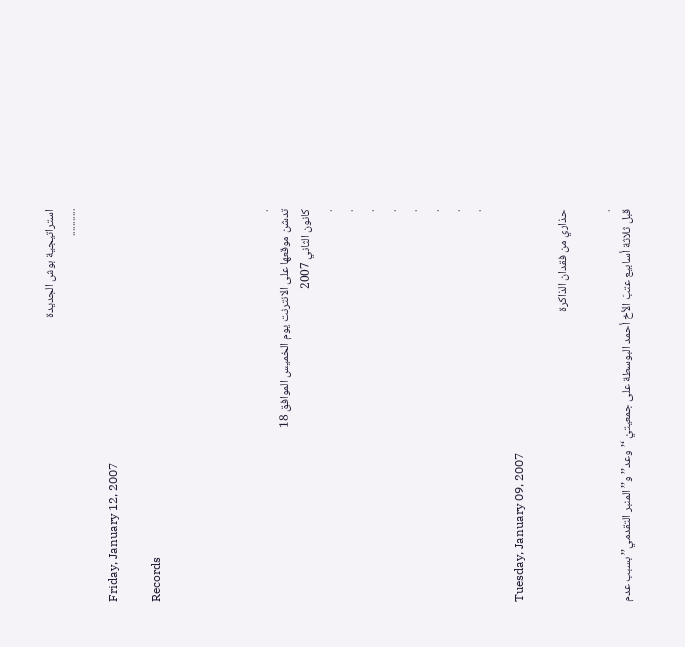استراتيجية بوش الجديدة
...........

Friday, January 12, 2007

Records




.
تدشن موقعها على الانترنت يوم الخميس الموافق 18
كانون الثاني 2007
.
.
.
.
.
.
.
.

Tuesday, January 09, 2007

حذاري من فقدان الذاكرة

.
قبل ثلاثة أسابيع عتبَ الأخ أحمد البوسطة على جمعيتيْ ‘’وعد’’ و’’المنبر التقدمي’’ بسبب عدم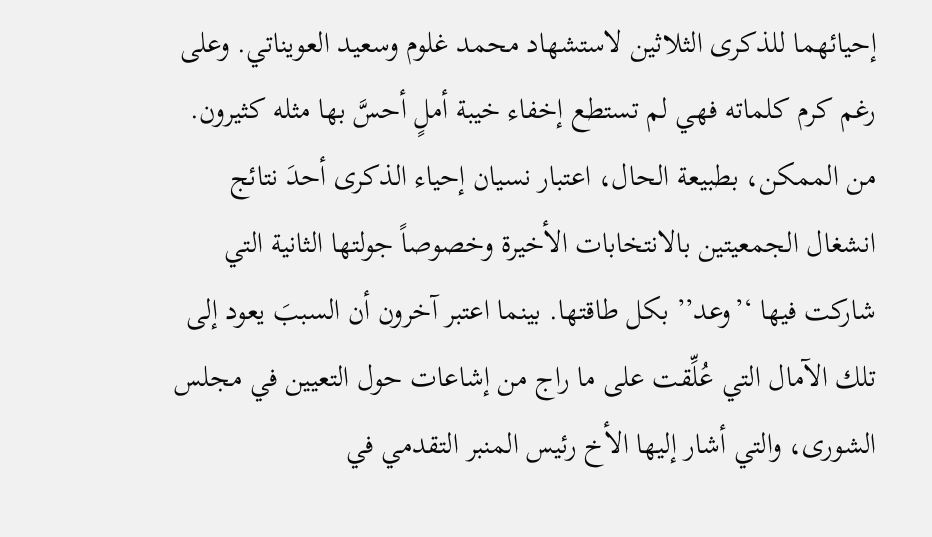إحيائهما للذكرى الثلاثين لاستشهاد محمد غلوم وسعيد العويناتي. وعلى رغم كرم كلماته فهي لم تستطع إخفاء خيبة أملٍ أحسَّ بها مثله كثيرون. من الممكن، بطبيعة الحال، اعتبار نسيان إحياء الذكرى أحدَ نتائج انشغال الجمعيتين بالانتخابات الأخيرة وخصوصاً جولتها الثانية التي شاركت فيها ‘’وعد’’ بكل طاقتها. بينما اعتبر آخرون أن السببَ يعود إلى تلك الآمال التي عُلِّقت على ما راج من إشاعات حول التعيين في مجلس الشورى، والتي أشار إليها الأخ رئيس المنبر التقدمي في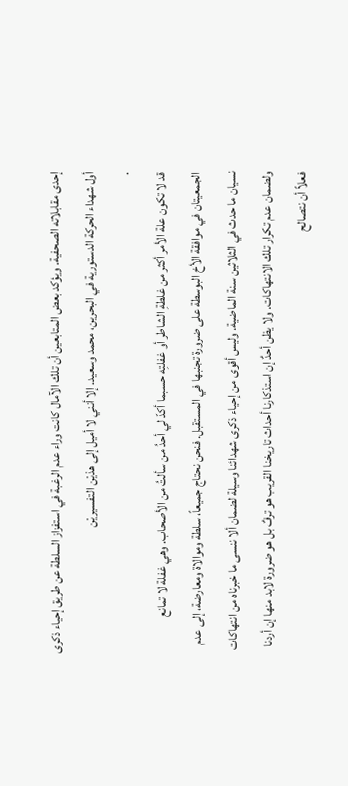إحدى مقابلاته الصحفية. ويؤكد بعض المتابعين أن تلك الآمال كانت وراء عدم الرغبة في استفزاز السلطة عن طريق إحياء ذكرى أول شهداء الحركة الدستورية في البحرين، محمد وسعيد. إلا أنني لا أميل إلى هذيْن التفسيريْن
.
قد لا تكون علة الأمر أكثر من غلطةِ الشاطر أو غفلتِه حسبما أكدّ لي أحدُ من سألتُ من الأصحاب. وهي غفلة لا تمانع الجمعيتان في موافقة الأخ البوسطة على ضرورة تجنبها في المستقبل. فنحن نحتاج جميعاً، سلطة وموالاة ومعارضة، إلى عدم نسيان ما حدث في الثلاثين سنة الماضية. وليس أقوى من إحياء ذكرى شهدائنا وسيلة لضمان ألا ننسى ما خبرناه من انتهاكات ولضمان عدم تكرار تلك الانتهاكات. ولا يظن أحدٌ إن استذكارنا أحداث تاريخنا القريب هو ترفٌ بل هو ضرورة لابد منها إن أردنا فعلاً أن نتصالح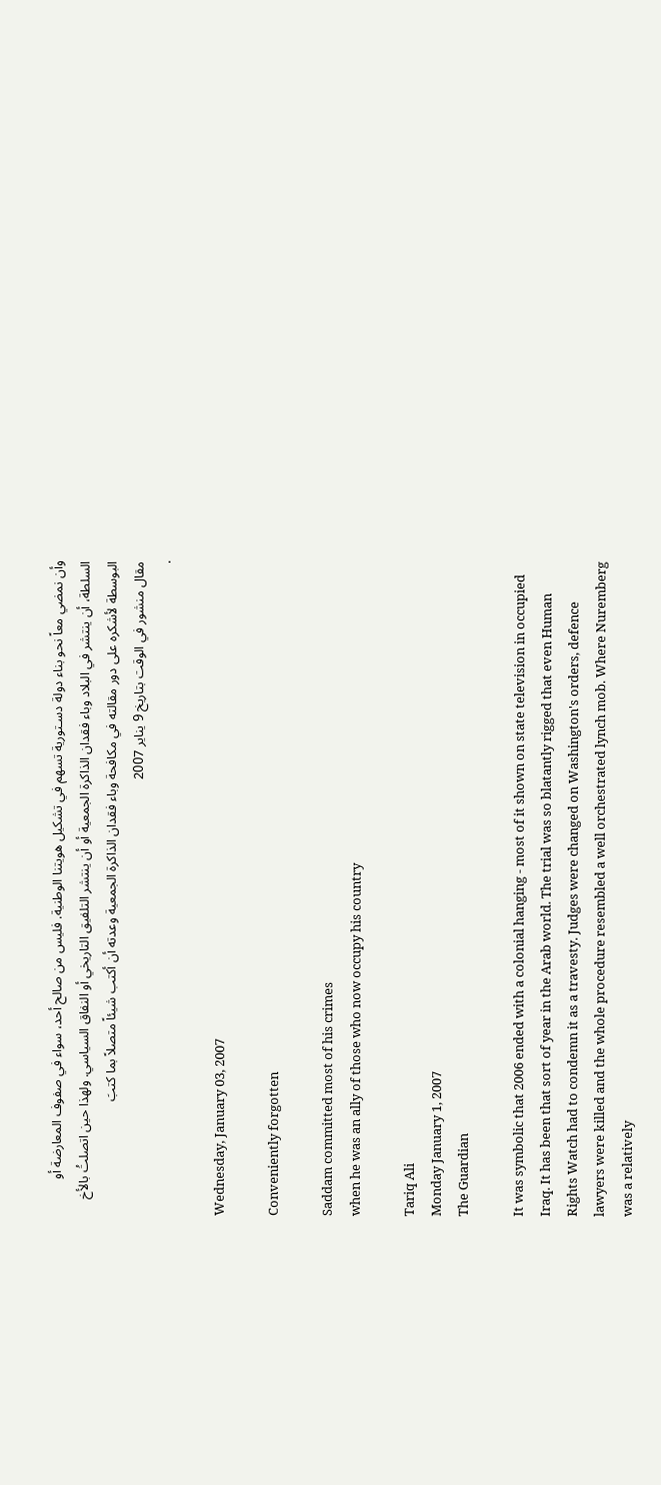وأن نمضي معاً نحو بناء دولة دسـتورية تسهم في تشكيل هويتنا الوطنية. فليس من صالح أحد، سواء في صفوف المعارضة أو السلطة، أن ينتشر في البلاد وباء فقدان الذاكرة الجمعية أو أن ينتشر التلفيق التاريخي أو النفاق السياسي. ولهذا حين اتصلتُ بالأخ البوسطة لأشكره على دور مقالته في مكافحة وباء فقدان الذاكرة الجمعية وعدته أن أكتب شيئاً متصلاً بما كتبَ
مقال منشور في الوقت بتاريخ 9 يناير 2007
.

Wednesday, January 03, 2007

Conveniently forgotten

Saddam committed most of his crimes
when he was an ally of those who now occupy his country

Tariq Ali
Monday January 1, 2007
The Guardian

It was symbolic that 2006 ended with a colonial hanging - most of it shown on state television in occupied Iraq. It has been that sort of year in the Arab world. The trial was so blatantly rigged that even Human Rights Watch had to condemn it as a travesty. Judges were changed on Washington's orders, defence lawyers were killed and the whole procedure resembled a well orchestrated lynch mob. Where Nuremberg was a relatively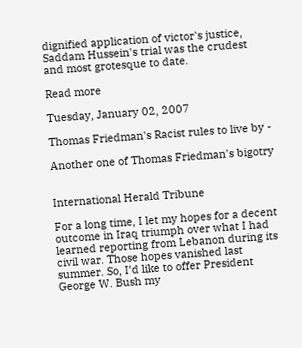dignified application of victor's justice, Saddam Hussein's trial was the crudest and most grotesque to date.

Read more

Tuesday, January 02, 2007

Thomas Friedman's Racist rules to live by -

Another one of Thomas Friedman's bigotry


International Herald Tribune

For a long time, I let my hopes for a decent outcome in Iraq triumph over what I had learned reporting from Lebanon during its civil war. Those hopes vanished last summer. So, I’d like to offer President George W. Bush my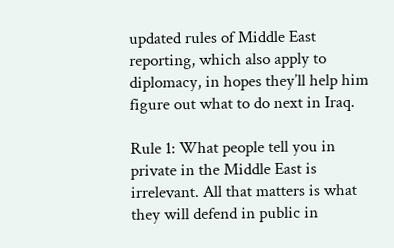updated rules of Middle East reporting, which also apply to diplomacy, in hopes they’ll help him figure out what to do next in Iraq.

Rule 1: What people tell you in private in the Middle East is irrelevant. All that matters is what they will defend in public in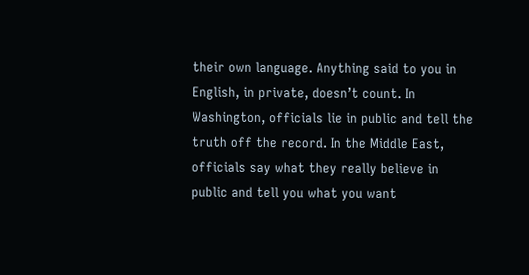their own language. Anything said to you in English, in private, doesn’t count. In Washington, officials lie in public and tell the truth off the record. In the Middle East, officials say what they really believe in public and tell you what you want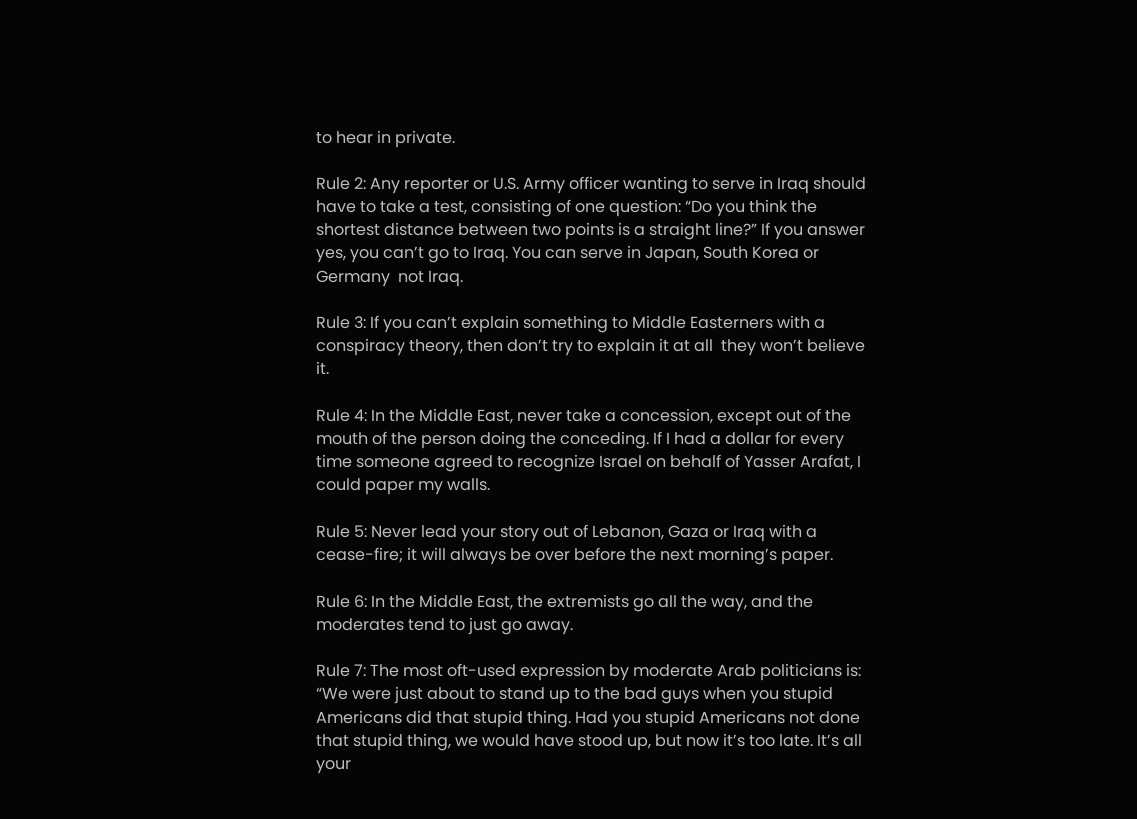to hear in private.

Rule 2: Any reporter or U.S. Army officer wanting to serve in Iraq should have to take a test, consisting of one question: “Do you think the shortest distance between two points is a straight line?” If you answer yes, you can’t go to Iraq. You can serve in Japan, South Korea or Germany  not Iraq.

Rule 3: If you can’t explain something to Middle Easterners with a conspiracy theory, then don’t try to explain it at all  they won’t believe it.

Rule 4: In the Middle East, never take a concession, except out of the mouth of the person doing the conceding. If I had a dollar for every time someone agreed to recognize Israel on behalf of Yasser Arafat, I could paper my walls.

Rule 5: Never lead your story out of Lebanon, Gaza or Iraq with a cease-fire; it will always be over before the next morning’s paper.

Rule 6: In the Middle East, the extremists go all the way, and the moderates tend to just go away.

Rule 7: The most oft-used expression by moderate Arab politicians is: “We were just about to stand up to the bad guys when you stupid Americans did that stupid thing. Had you stupid Americans not done that stupid thing, we would have stood up, but now it’s too late. It’s all your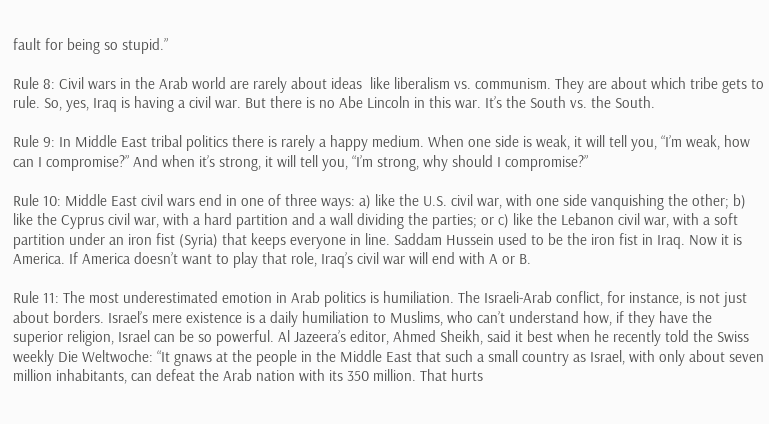fault for being so stupid.”

Rule 8: Civil wars in the Arab world are rarely about ideas  like liberalism vs. communism. They are about which tribe gets to rule. So, yes, Iraq is having a civil war. But there is no Abe Lincoln in this war. It’s the South vs. the South.

Rule 9: In Middle East tribal politics there is rarely a happy medium. When one side is weak, it will tell you, “I’m weak, how can I compromise?” And when it’s strong, it will tell you, “I’m strong, why should I compromise?”

Rule 10: Middle East civil wars end in one of three ways: a) like the U.S. civil war, with one side vanquishing the other; b) like the Cyprus civil war, with a hard partition and a wall dividing the parties; or c) like the Lebanon civil war, with a soft partition under an iron fist (Syria) that keeps everyone in line. Saddam Hussein used to be the iron fist in Iraq. Now it is America. If America doesn’t want to play that role, Iraq’s civil war will end with A or B.

Rule 11: The most underestimated emotion in Arab politics is humiliation. The Israeli-Arab conflict, for instance, is not just about borders. Israel’s mere existence is a daily humiliation to Muslims, who can’t understand how, if they have the superior religion, Israel can be so powerful. Al Jazeera’s editor, Ahmed Sheikh, said it best when he recently told the Swiss weekly Die Weltwoche: “It gnaws at the people in the Middle East that such a small country as Israel, with only about seven million inhabitants, can defeat the Arab nation with its 350 million. That hurts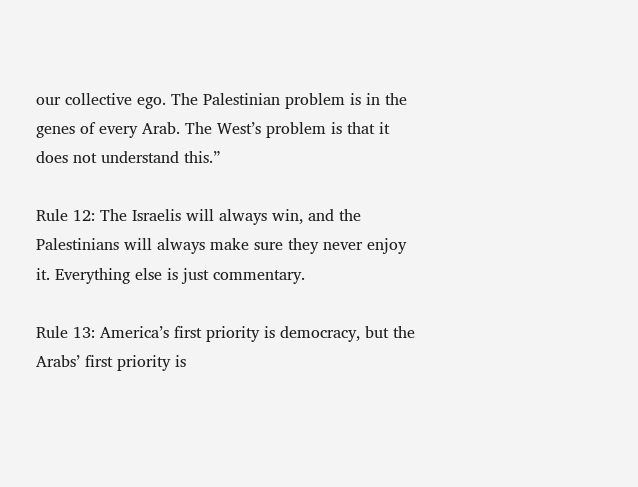our collective ego. The Palestinian problem is in the genes of every Arab. The West’s problem is that it does not understand this.”

Rule 12: The Israelis will always win, and the Palestinians will always make sure they never enjoy it. Everything else is just commentary.

Rule 13: America’s first priority is democracy, but the Arabs’ first priority is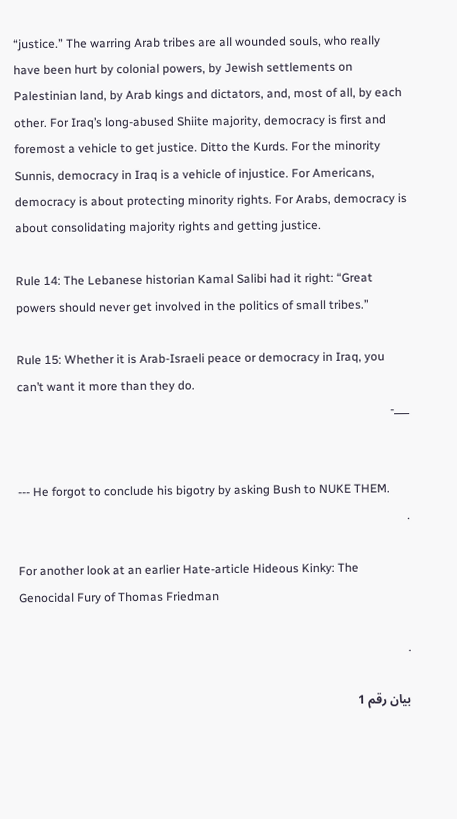“justice.” The warring Arab tribes are all wounded souls, who really have been hurt by colonial powers, by Jewish settlements on Palestinian land, by Arab kings and dictators, and, most of all, by each other. For Iraq’s long-abused Shiite majority, democracy is first and foremost a vehicle to get justice. Ditto the Kurds. For the minority Sunnis, democracy in Iraq is a vehicle of injustice. For Americans, democracy is about protecting minority rights. For Arabs, democracy is about consolidating majority rights and getting justice.

Rule 14: The Lebanese historian Kamal Salibi had it right: “Great powers should never get involved in the politics of small tribes.”

Rule 15: Whether it is Arab-Israeli peace or democracy in Iraq, you can’t want it more than they do.
___-


--- He forgot to conclude his bigotry by asking Bush to NUKE THEM.
.

For another look at an earlier Hate-article Hideous Kinky: The Genocidal Fury of Thomas Friedman

.

بيان رقم 1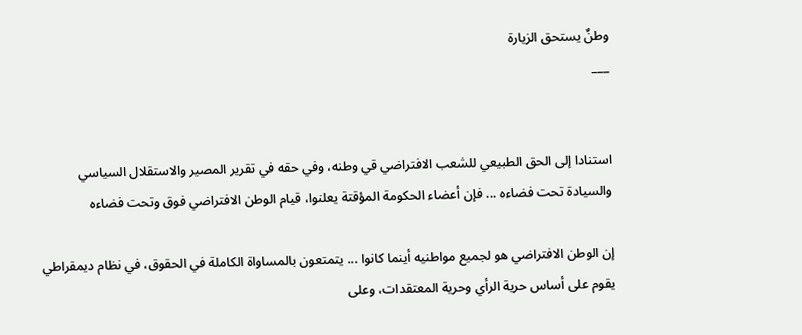وطنٌ يستحق الزيارة
___


استنادا إلى الحق الطبيعي للشعب الافتراضي قي وطنه، وفي حقه في تقرير المصير والاستقلال السياسي والسيادة تحت فضاءه ... فإن أعضاء الحكومة المؤقتة يعلنوا، قيام الوطن الافتراضي فوق وتحت فضاءه

إن الوطن الافتراضي هو لجميع مواطنيه أينما كانوا ... يتمتعون بالمساواة الكاملة في الحقوق، في نظام ديمقراطي يقوم على أساس حرية الرأي وحرية المعتقدات، وعلى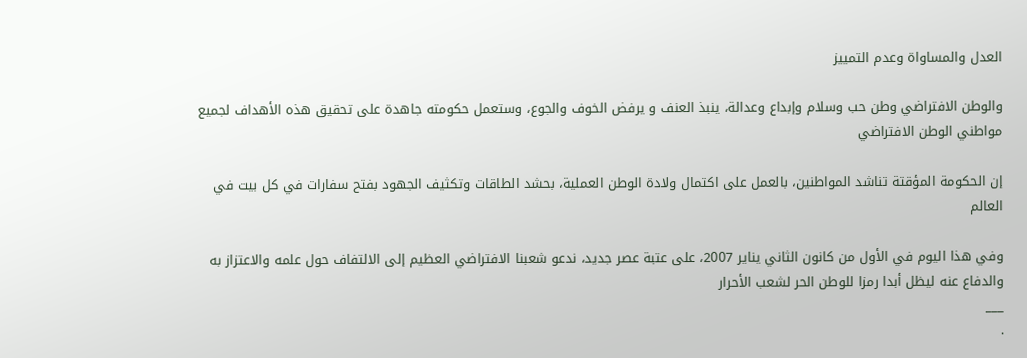العدل والمساواة وعدم التمييز

والوطن الافتراضي وطن حب وسلام وإبداع وعدالة، ينبذ العنف و يرفض الخوف والجوع، وستعمل حكومته جاهدة على تحقيق هذه الأهداف لجميع مواطني الوطن الافتراضي

إن الحكومة المؤقتة تناشد المواطنين، بالعمل على اكتمال ولادة الوطن العملية، بحشد الطاقات وتكثيف الجهود بفتح سفارات في كل بيت في العالم

وفي هذا اليوم في الأول من كانون الثاني يناير 2007، على عتبة عصر جديد، ندعو شعبنا الافتراضي العظيم إلى الالتفاف حول علمه والاعتزاز به والدفاع عنه ليظل أبدا رمزا للوطن الحر لشعب الأحرار
___
.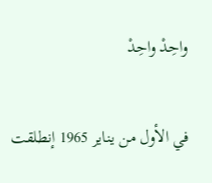واحِدْ واحِدْ

في الأول من يناير 1965 إنطلقت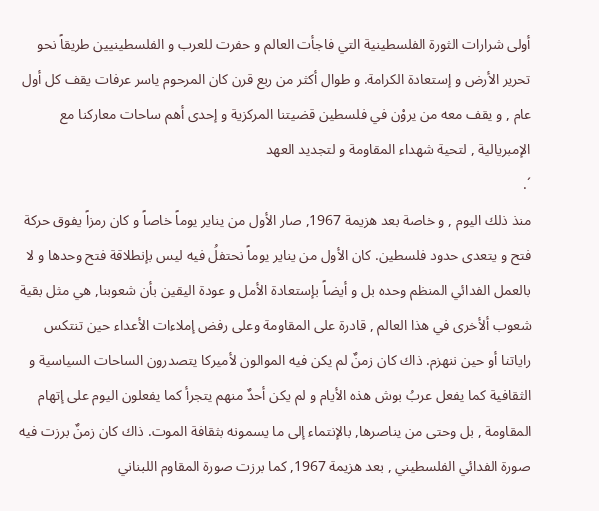أولى شرارات الثورة الفلسطينية التي فاجأت العالم و حفرت للعرب و الفلسطينيين طريقاً نحو تحرير الأرض و إستعادة الكرامة. و طوال أكثر من ربع قرن كان المرحوم ياسر عرفات يقف كل أول عام , و يقف معه من يروْن في فلسطين قضيتنا المركزية و إحدى أهم ساحات معاركنا مع الإمبريالية , لتحية شهداء المقاومة و لتجديد العهد
´.
منذ ذلك اليوم , و خاصة بعد هزيمة 1967, صار الأول من يناير يوماً خاصاً و كان رمزاً يفوق حركة فتح و يتعدى حدود فلسطين. كان الأول من يناير يوماً نحتفلُ فيه ليس بإنطلاقة فتح وحدها و لا بالعمل الفدائي المنظم وحده بل و أيضاً بإستعادة الأمل و عودة اليقين بأن شعوبنا, هي مثل بقية شعوب ألأخرى في هذا العالم , قادرة على المقاومة وعلى رفض إملاءات الأعداء حين تنتكس راياتنا أو حين ننهزم. ذاك كان زمنٌ لم يكن فيه الموالون لأميركا يتصدرون الساحات السياسية و الثقافية كما يفعل عربُ بوش هذه الأيام و لم يكن أحدٌ منهم يتجرأ كما يفعلون اليوم على إتهام المقاومة , بل وحتى من يناصرها, بالإنتماء إلى ما يسمونه بثقافة الموت. ذاك كان زمنٌ برزت فيه صورة الفدائي الفلسطيني , بعد هزيمة 1967, كما برزت صورة المقاوم اللبناني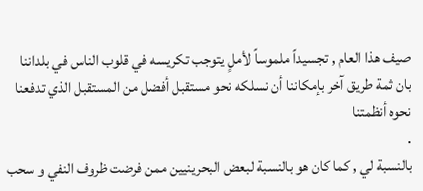صيف هذا العام , تجسيداً ملموساً لأملٍ يتوجب تكريسه في قلوب الناس في بلداننا بان ثمة طريق آخر بإمكاننا أن نسلكه نحو مستقبل أفضل من المستقبل الذي تدفعنا نحوه أنظمتنا
.
بالنسبة لي , كما كان هو بالنسبة لبعض البحرينيين ممن فرضت ظروف النفي و سحب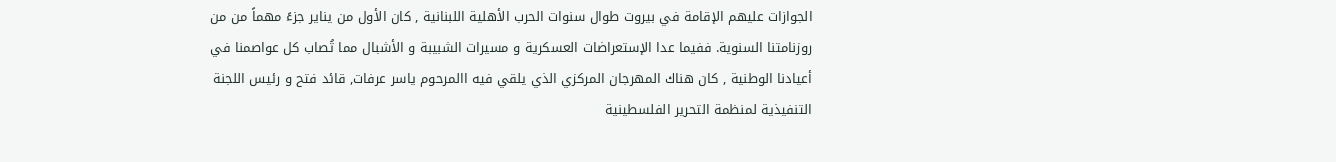الجوازات عليهم الإقامة في بيروت طوال سنوات الحرب الأهلية اللبنانية , كان الأول من يناير جزءً مهماً من من روزنامتنا السنوية. ففيما عدا الإستعراضات العسكرية و مسيرات الشبيبة و الأشبال مما تُصاب كل عواصمنا في أعيادنا الوطنية , كان هناك المهرجان المركزي الذي يلقي فيه االمرحوم ياسر عرفات, قائد فتح و رئيس اللجنة التنفيذية لمنظمة التحرير الفلسطينية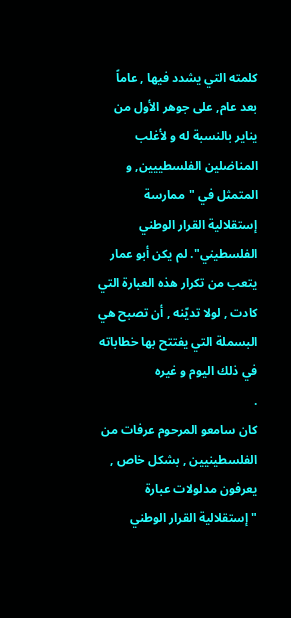كلمته التي يشدد فيها , عاماً بعد عام, على جوهر الأول من يناير بالنسبة له و لأغلب المناضلين الفلسطييين, و المتمثل في "ممارسة إستقلالية القرار الوطني الفلسطيني". لم يكن أبو عمار يتعب من تكرار هذه العبارة التي كادت , لولا تديّنه , أن تصبح هي البسملة التي يفتتح بها خطاباته في ذلك اليوم و غيره
.
كان سامعو المرحوم عرفات من الفلسطينيين , بشكل خاص , يعرفون مدلولات عبارة "إستقلالية القرار الوطني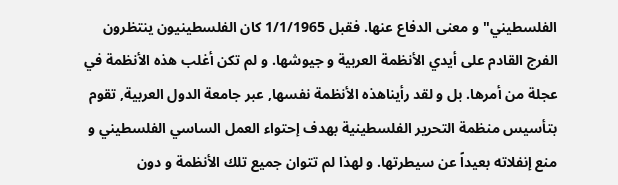الفلسطيني" و معنى الدفاع عنها. فقبل 1/1/1965 كان الفلسطينيون ينتظرون الفرج القادم على أيدي الأنظمة العربية و جيوشها. و لم تكن أغلب هذه الأنظمة في عجلة من أمرها. بل و لقد رأيناهذه الأنظمة نفسها, عبر جامعة الدول العربية, تقوم بتأسيس منظمة التحرير الفلسطينية بهدف إحتواء العمل الساسي الفلسطيني و منع إنفلاته بعيداً عن سيطرتها. و لهذا لم تتوان جميع تلك الأنظمة و دون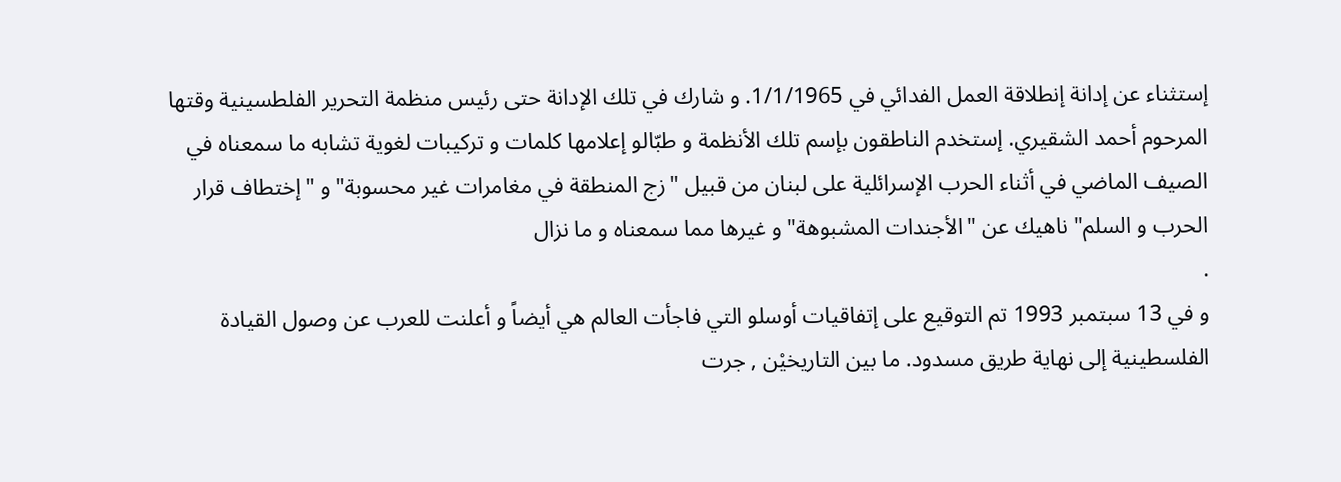إستثناء عن إدانة إنطلاقة العمل الفدائي في 1/1/1965. و شارك في تلك الإدانة حتى رئيس منظمة التحرير الفلطسينية وقتها المرحوم أحمد الشقيري. إستخدم الناطقون بإسم تلك الأنظمة و طبّالو إعلامها كلمات و تركيبات لغوية تشابه ما سمعناه في الصيف الماضي في أثناء الحرب الإسرائلية على لبنان من قبيل "زج المنطقة في مغامرات غير محسوبة" و "إختطاف قرار الحرب و السلم" ناهيك عن "الأجندات المشبوهة" و غيرها مما سمعناه و ما نزال
.
و في 13 سبتمبر 1993 تم التوقيع على إتفاقيات أوسلو التي فاجأت العالم هي أيضاً و أعلنت للعرب عن وصول القيادة الفلسطينية إلى نهاية طريق مسدود. ما بين التاريخيْن , جرت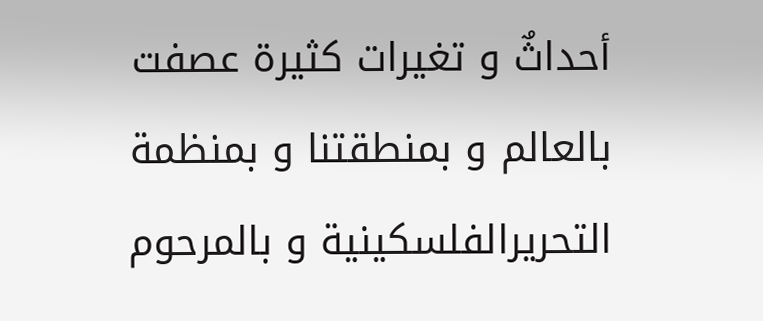أحداثٌ و تغيرات كثيرة عصفت بالعالم و بمنطقتنا و بمنظمة التحريرالفلسكينية و بالمرحوم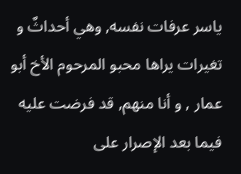ياسر عرفات نفسه, وهي أحداثٌ و تغيرات يراها محبو المرحوم الأخ أبو عمار , و أنا منهم, قد فرضت عليه فيما بعد الإصرار على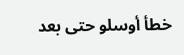خطأ أوسلو حتى بعد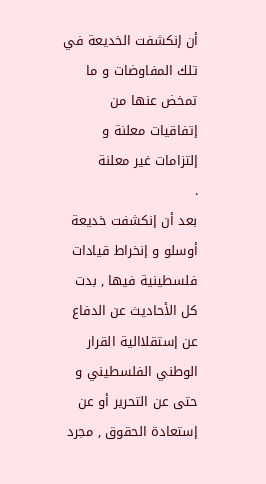أن إنكشفت الخديعة في تلك المفاوضات و ما تمخض عنها من إتفاقيات معلنة و إلتزامات غير معلنة
.
بعد أن إنكشفت خديعة أوسلو و إنخراط قيادات فلسطينية فيها , بدت كل الأحاديث عن الدفاع عن إستقلاالية القرار الوطني الفلسطيني و حتى عن التحرير أو عن إستعادة الحقوق , مجرد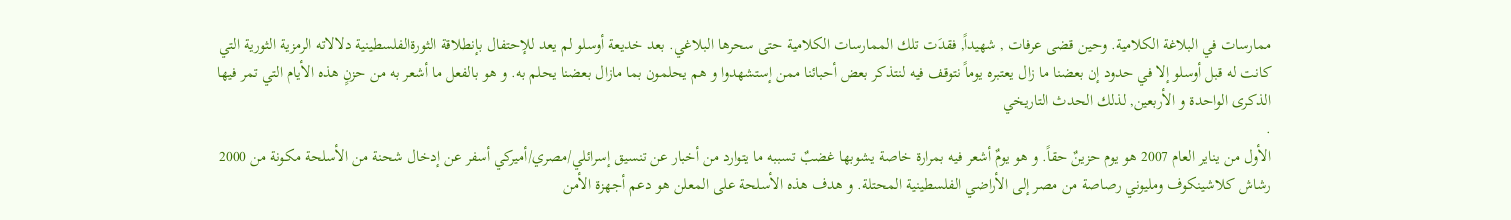ممارسات في البلاغة الكلامية. وحين قضى عرفات , شهيداً, فقدَت تلك الممارسات الكلامية حتى سحرها البلاغي. بعد خديعة أوسلو لم يعد للإحتفال بإنطلاقة الثورةالفلسطينية دلالاته الرمزية الثورية التي كانت له قبل أوسلو إلا في حدود إن بعضنا ما زال يعتبره يوماً نتوقف فيه لنتذكر بعض أحبائنا ممن إستشهدوا و هم يحلمون بما مازال بعضنا يحلم به. و هو بالفعل ما أشعر به من حزنٍ هذه الأيام التي تمر فيها الذكرى الواحدة و الأربعين, لذلك الحدث التاريخي
.
الأول من يناير العام 2007 هو يوم حزينٌ حقاً. و هو يومٌ أشعر فيه بمرارة خاصة يشوبها غضبٌ تسببه ما يتوارد من أخبار عن تنسيق إسرائلي/مصري/أميركي أسفر عن إدخال شحنة من الأسلحة مكونة من 2000 رشاش كلاشينكوف ومليوني رصاصة من مصر إلى الأراضي الفلسطينية المحتلة. و هدف هذه الأسلحة على المعلن هو دعم أجهزة الأمن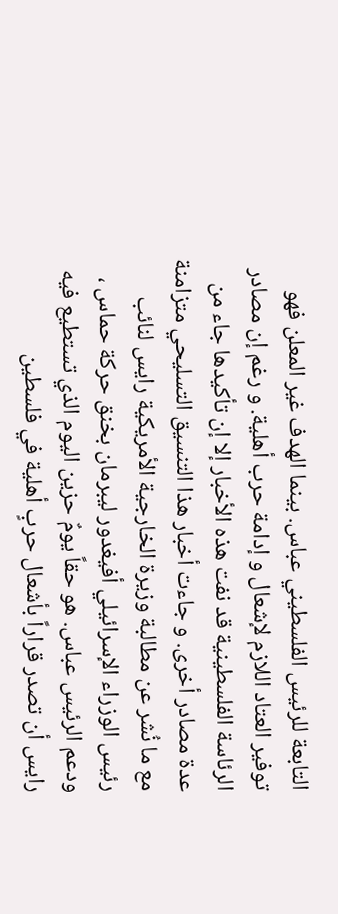التابعة للرئيس الفلسطيني عباس. بينما الهدف غير المعلن فهو توفير العتاد اللازم لإشعال و إدامة حرب أهلية. و رغم إن مصادر الرئاسة الفلسطينية قد نفت هذه الأخبار إلا إن تأكيدها جاء من عدة مصادر أخرى. و جاءت أخبار هذا التنسيق التسليحي متزامنة مع ما نُشر عن مطالبة وزيرة الخارجية الأمريكية رايس لنائب رئيس الوزراء الإسرائيلي أفيغدور ليبرمان بخنق حركة حماس ، ودعم الرئيس عباس. هو حقاً يومٌ حزين اليوم الذي تستطيع فيه رايس أن تصدر قراراً بأشعال حربٍ أهلية في فلسطين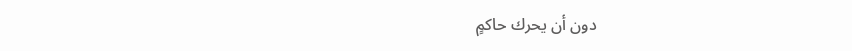دون أن يحرك حاكمٍ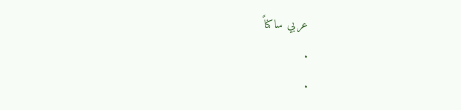عربي ساكناً
.
.